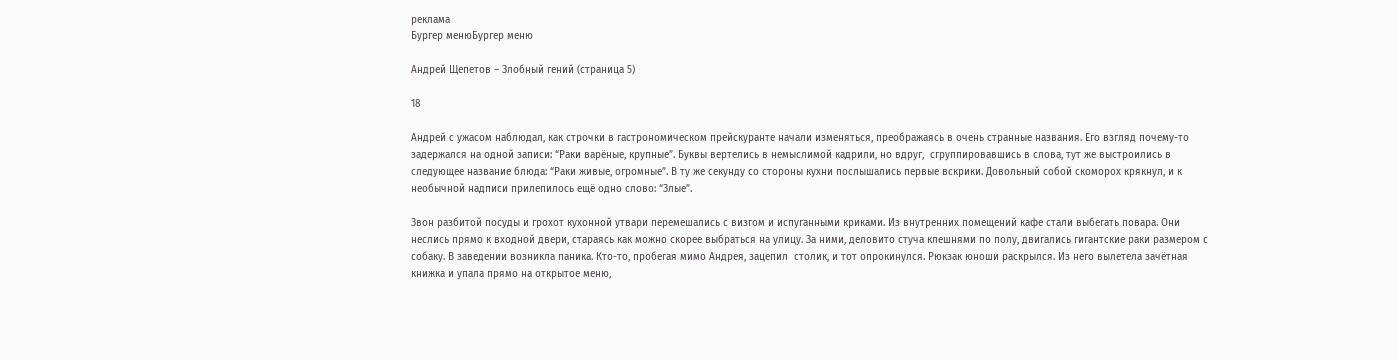реклама
Бургер менюБургер меню

Андрей Щепетов – Злобный гений (страница 5)

18

Андрей с ужасом наблюдал, как строчки в гастрономическом прейскуранте начали изменяться, преображаясь в очень странные названия. Его взгляд почему-то задержался на одной записи: “Раки варёные, крупные”. Буквы вертелись в немыслимой кадрили, но вдруг,  сгруппировавшись в слова, тут же выстроились в следующее название блюда: “Раки живые, огромные”. В ту же секунду со стороны кухни послышались первые вскрики. Довольный собой скоморох крякнул, и к необычной надписи прилепилось ещё одно слово: “Злые”.

Звон разбитой посуды и грохот кухонной утвари перемешались с визгом и испуганными криками. Из внутренних помещений кафе стали выбегать повара. Они неслись прямо к входной двери, стараясь как можно скорее выбраться на улицу. За ними, деловито стуча клешнями по полу, двигались гигантские раки размером с собаку. В заведении возникла паника. Кто-то, пробегая мимо Андрея, зацепил  столик, и тот опрокинулся. Рюкзак юноши раскрылся. Из него вылетела зачётная книжка и упала прямо на открытое меню,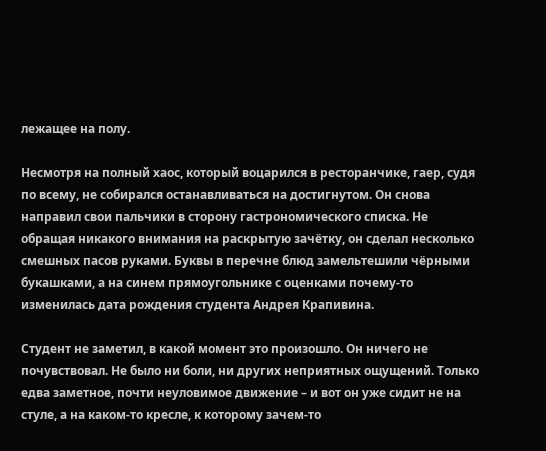лежащее на полу.

Несмотря на полный хаос, который воцарился в ресторанчике, гаер, судя по всему, не собирался останавливаться на достигнутом. Он снова направил свои пальчики в сторону гастрономического списка. Не обращая никакого внимания на раскрытую зачётку, он сделал несколько смешных пасов руками. Буквы в перечне блюд замельтешили чёрными букашками, а на синем прямоугольнике с оценками почему-то изменилась дата рождения студента Андрея Крапивина.

Студент не заметил, в какой момент это произошло. Он ничего не почувствовал. Не было ни боли, ни других неприятных ощущений. Только едва заметное, почти неуловимое движение – и вот он уже сидит не на стуле, а на каком-то кресле, к которому зачем-то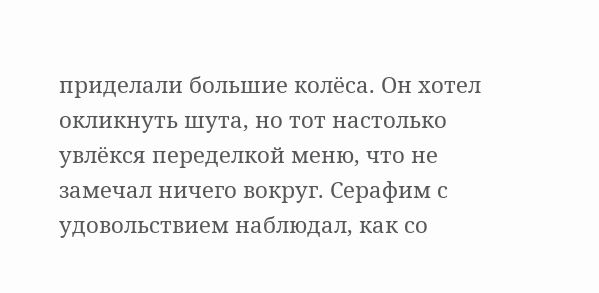приделали большие колёса. Он хотел окликнуть шута, но тот настолько увлёкся переделкой меню, что не замечал ничего вокруг. Серафим с удовольствием наблюдал, как со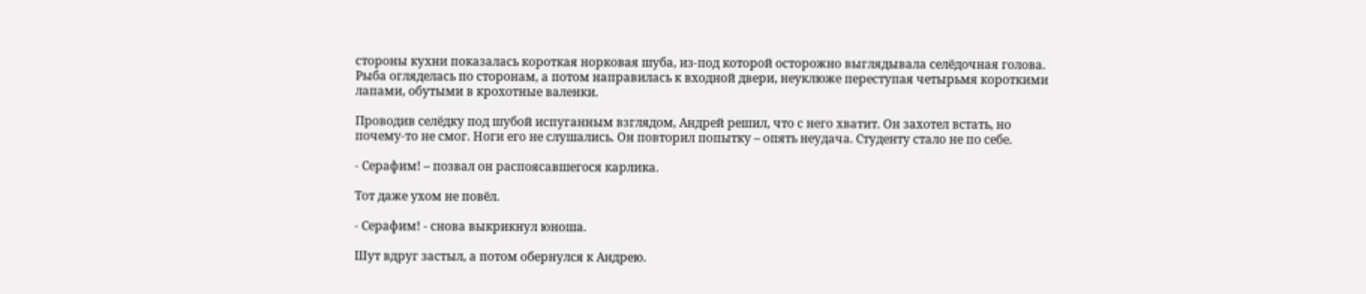стороны кухни показалась короткая норковая шуба, из-под которой осторожно выглядывала селёдочная голова. Рыба огляделась по сторонам, а потом направилась к входной двери, неуклюже переступая четырьмя короткими лапами, обутыми в крохотные валенки.

Проводив селёдку под шубой испуганным взглядом, Андрей решил, что с него хватит. Он захотел встать, но почему-то не смог. Ноги его не слушались. Он повторил попытку – опять неудача. Студенту стало не по себе.

- Серафим! – позвал он распоясавшегося карлика.

Тот даже ухом не повёл.

- Серафим! - снова выкрикнул юноша.

Шут вдруг застыл, а потом обернулся к Андрею.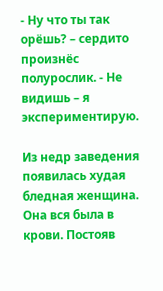- Ну что ты так орёшь? – сердито произнёс полурослик. - Не видишь – я экспериментирую.

Из недр заведения появилась худая бледная женщина. Она вся была в крови. Постояв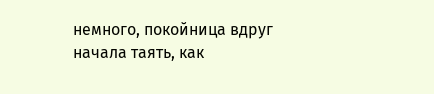немного, покойница вдруг начала таять, как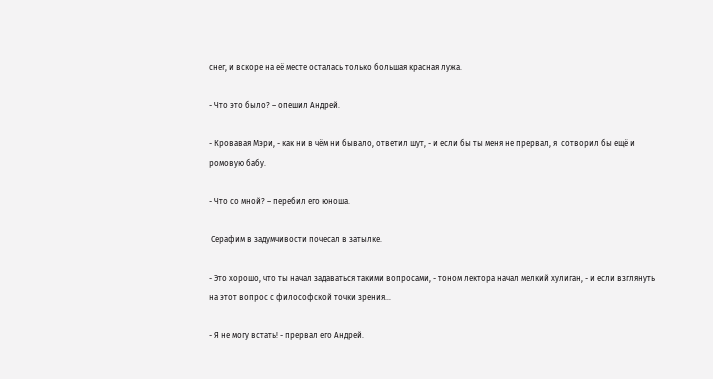снег, и вскоре на её месте осталась только большая красная лужа.

- Что это было? – опешил Андрей.

- Кровавая Мэри, - как ни в чём ни бывало, ответил шут, - и если бы ты меня не прервал, я  сотворил бы ещё и ромовую бабу.

- Что со мной? – перебил его юноша.

 Серафим в задумчивости почесал в затылке.

- Это хорошо, что ты начал задаваться такими вопросами, - тоном лектора начал мелкий хулиган, - и если взглянуть на этот вопрос с философской точки зрения…

- Я не могу встать! - прервал его Андрей.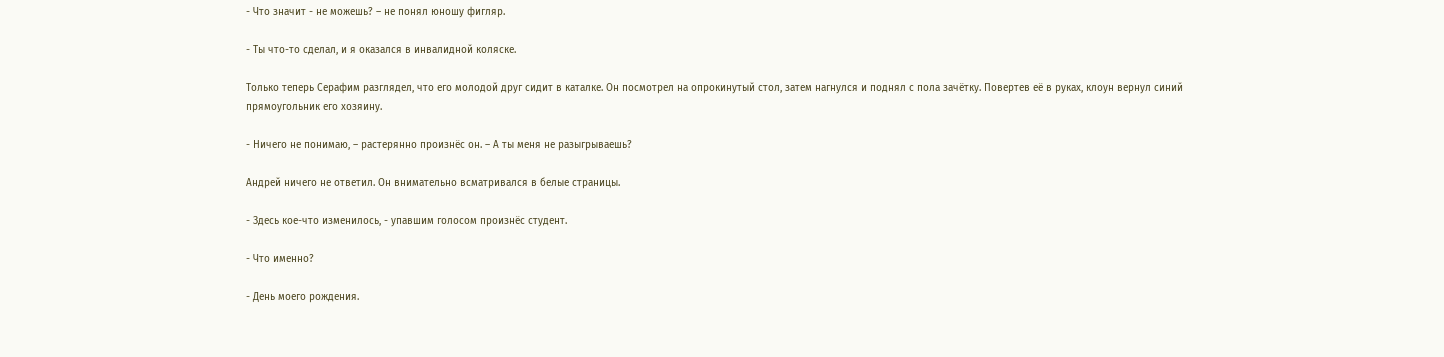- Что значит - не можешь? – не понял юношу фигляр.

- Ты что-то сделал, и я оказался в инвалидной коляске.

Только теперь Серафим разглядел, что его молодой друг сидит в каталке. Он посмотрел на опрокинутый стол, затем нагнулся и поднял с пола зачётку. Повертев её в руках, клоун вернул синий прямоугольник его хозяину.

- Ничего не понимаю, – растерянно произнёс он. – А ты меня не разыгрываешь?

Андрей ничего не ответил. Он внимательно всматривался в белые страницы.

- Здесь кое-что изменилось, - упавшим голосом произнёс студент.

- Что именно?

- День моего рождения.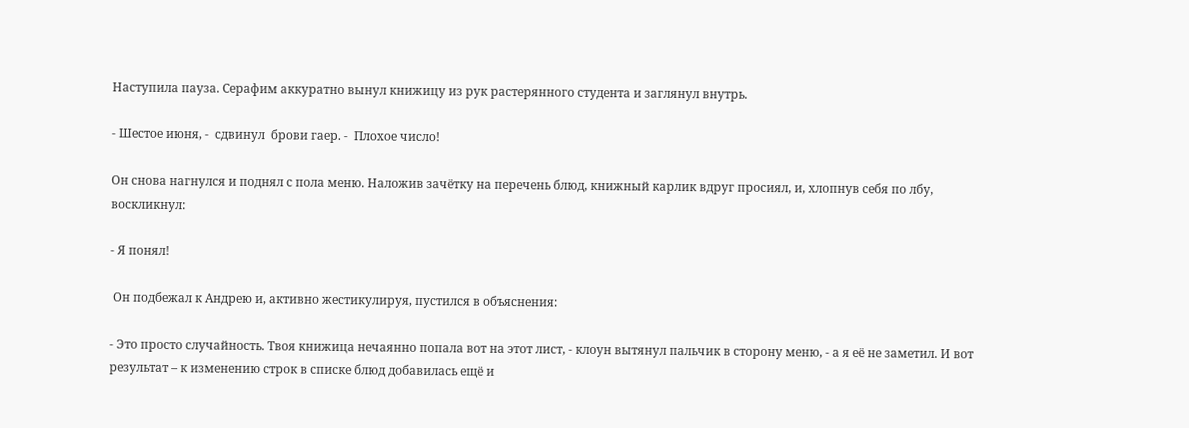Наступила пауза. Серафим аккуратно вынул книжицу из рук растерянного студента и заглянул внутрь.

- Шестое июня, -  сдвинул  брови гаер. -  Плохое число!

Он снова нагнулся и поднял с пола меню. Наложив зачётку на перечень блюд, книжный карлик вдруг просиял, и, хлопнув себя по лбу, воскликнул:

- Я понял!

 Он подбежал к Андрею и, активно жестикулируя, пустился в объяснения:

- Это просто случайность. Твоя книжица нечаянно попала вот на этот лист, - клоун вытянул пальчик в сторону меню, - а я её не заметил. И вот результат – к изменению строк в списке блюд добавилась ещё и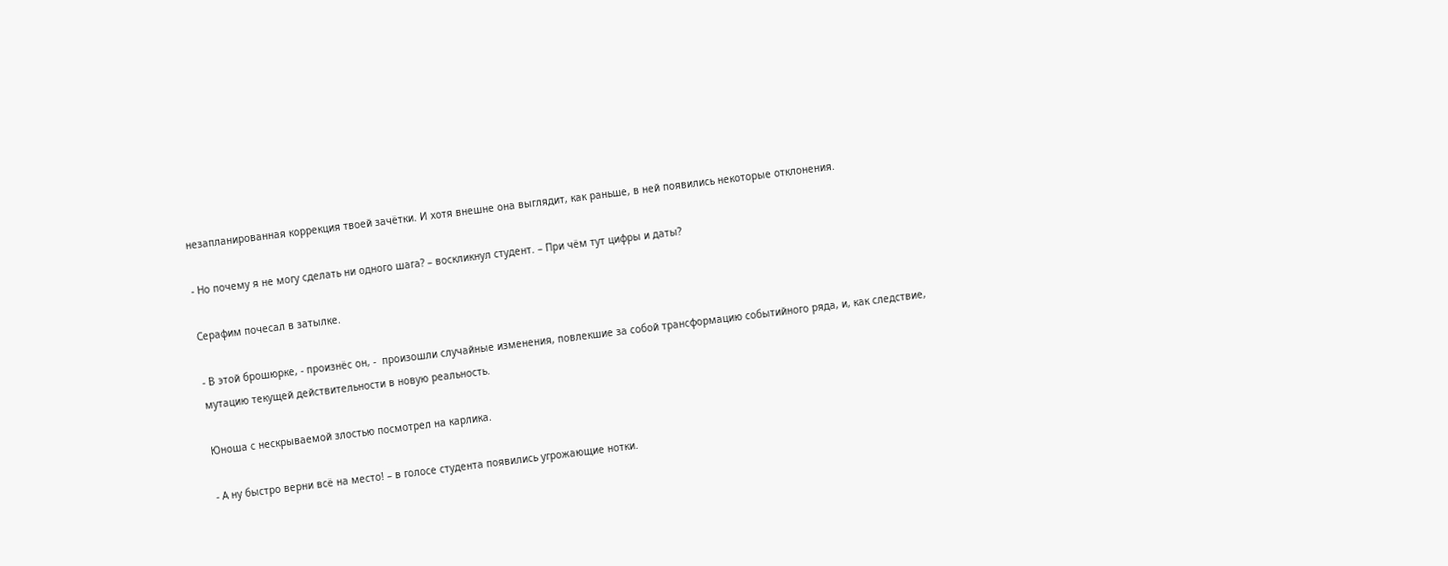незапланированная коррекция твоей зачётки. И хотя внешне она выглядит, как раньше, в ней появились некоторые отклонения.

- Но почему я не могу сделать ни одного шага? – воскликнул студент. – При чём тут цифры и даты?

Серафим почесал в затылке.

- В этой брошюрке, - произнёс он, -  произошли случайные изменения, повлекшие за собой трансформацию событийного ряда, и, как следствие, мутацию текущей действительности в новую реальность.

Юноша с нескрываемой злостью посмотрел на карлика.

- А ну быстро верни всё на место! – в голосе студента появились угрожающие нотки.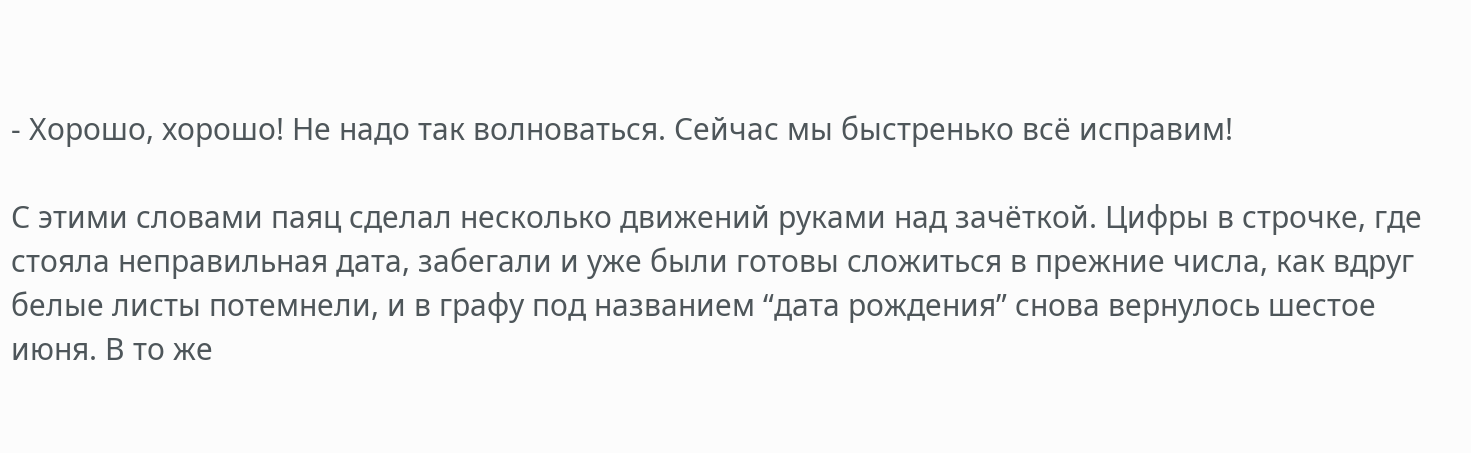- Хорошо, хорошо! Не надо так волноваться. Сейчас мы быстренько всё исправим!

С этими словами паяц сделал несколько движений руками над зачёткой. Цифры в строчке, где стояла неправильная дата, забегали и уже были готовы сложиться в прежние числа, как вдруг белые листы потемнели, и в графу под названием “дата рождения” снова вернулось шестое июня. В то же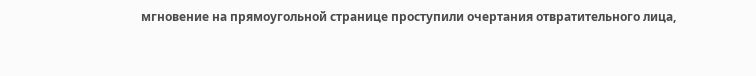мгновение на прямоугольной странице проступили очертания отвратительного лица,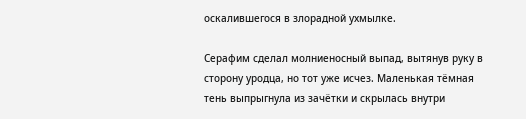оскалившегося в злорадной ухмылке.

Серафим сделал молниеносный выпад, вытянув руку в сторону уродца, но тот уже исчез. Маленькая тёмная тень выпрыгнула из зачётки и скрылась внутри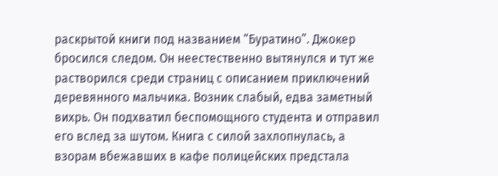раскрытой книги под названием “Буратино”. Джокер бросился следом. Он неестественно вытянулся и тут же растворился среди страниц с описанием приключений деревянного мальчика. Возник слабый, едва заметный вихрь. Он подхватил беспомощного студента и отправил его вслед за шутом. Книга с силой захлопнулась, а взорам вбежавших в кафе полицейских предстала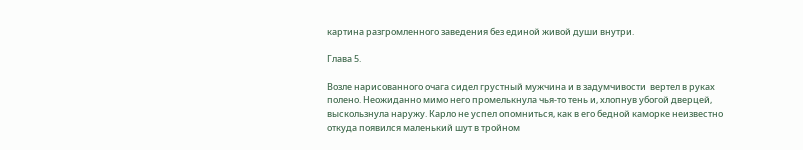картина разгромленного заведения без единой живой души внутри.

Глава 5.

Возле нарисованного очага сидел грустный мужчина и в задумчивости  вертел в руках полено. Неожиданно мимо него промелькнула чья-то тень и, хлопнув убогой дверцей, выскользнула наружу. Карло не успел опомниться, как в его бедной каморке неизвестно откуда появился маленький шут в тройном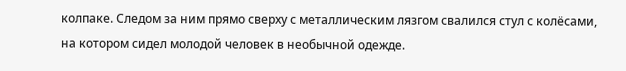колпаке. Следом за ним прямо сверху с металлическим лязгом свалился стул с колёсами, на котором сидел молодой человек в необычной одежде.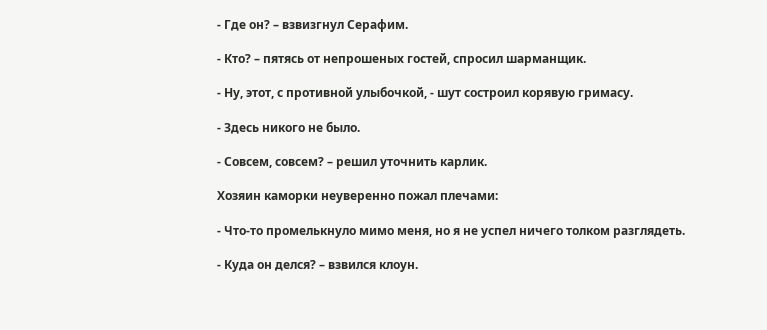- Где он? – взвизгнул Серафим.

- Кто? – пятясь от непрошеных гостей, спросил шарманщик.

- Ну, этот, с противной улыбочкой, - шут состроил корявую гримасу.

- Здесь никого не было.

- Совсем, совсем? – решил уточнить карлик.

Хозяин каморки неуверенно пожал плечами:

- Что-то промелькнуло мимо меня, но я не успел ничего толком разглядеть.

- Куда он делся? – взвился клоун.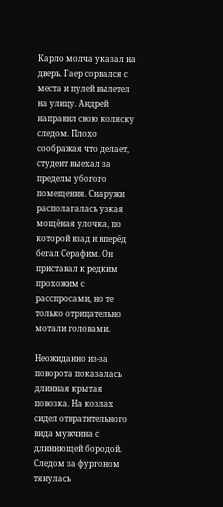Карло молча указал на дверь. Гаер сорвался с места и пулей вылетел на улицу. Андрей направил свою коляску следом. Плохо соображая что делает, студент выехал за пределы убогого помещения. Снаружи располагалась узкая мощёная улочка, по которой взад и вперёд бегал Серафим. Он приставал к редким прохожим с расспросами, но те только отрицательно  мотали головами.

Неожиданно из-за поворота показалась длинная крытая повозка. На козлах сидел отвратительного вида мужчина с длиннющей бородой. Следом за фургоном тянулась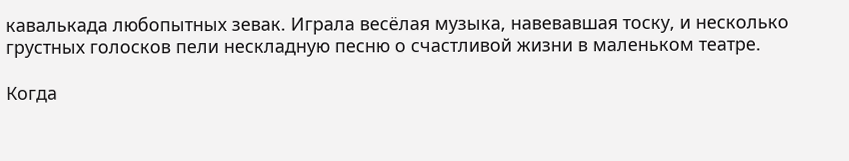кавалькада любопытных зевак. Играла весёлая музыка, навевавшая тоску, и несколько грустных голосков пели нескладную песню о счастливой жизни в маленьком театре.

Когда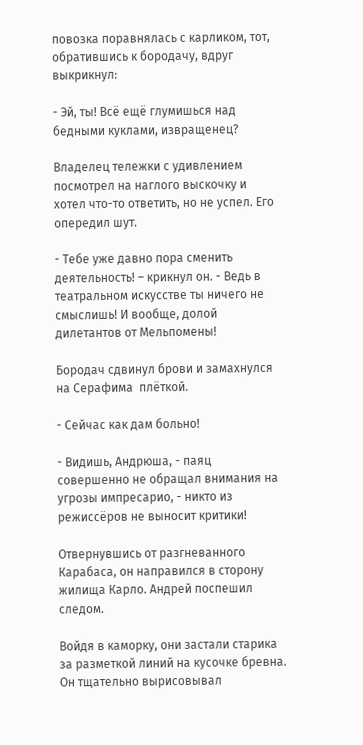повозка поравнялась с карликом, тот, обратившись к бородачу, вдруг выкрикнул:

- Эй, ты! Всё ещё глумишься над бедными куклами, извращенец?

Владелец тележки с удивлением посмотрел на наглого выскочку и хотел что-то ответить, но не успел. Его опередил шут.

- Тебе уже давно пора сменить деятельность! – крикнул он. - Ведь в театральном искусстве ты ничего не смыслишь! И вообще, долой дилетантов от Мельпомены!

Бородач сдвинул брови и замахнулся на Серафима  плёткой.

- Сейчас как дам больно!

- Видишь, Андрюша, - паяц совершенно не обращал внимания на угрозы импресарио, - никто из режиссёров не выносит критики!

Отвернувшись от разгневанного Карабаса, он направился в сторону жилища Карло. Андрей поспешил следом.

Войдя в каморку, они застали старика за разметкой линий на кусочке бревна. Он тщательно вырисовывал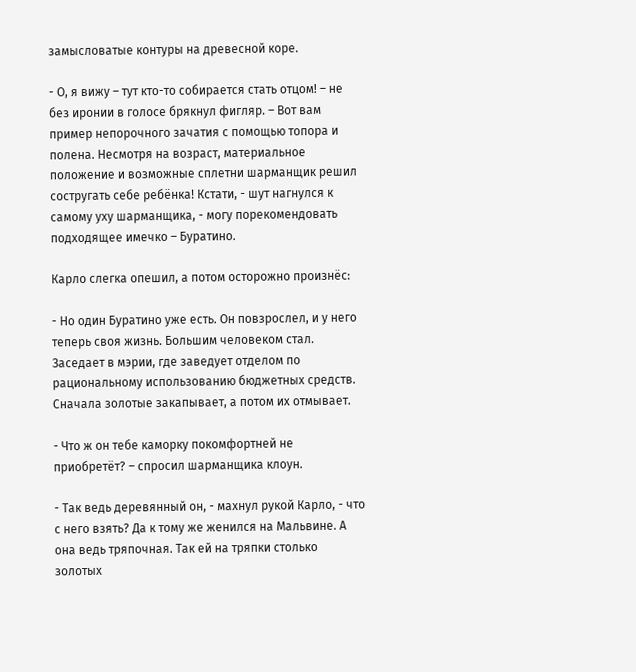замысловатые контуры на древесной коре.

- О, я вижу – тут кто-то собирается стать отцом! – не без иронии в голосе брякнул фигляр. – Вот вам пример непорочного зачатия с помощью топора и полена. Несмотря на возраст, материальное положение и возможные сплетни шарманщик решил состругать себе ребёнка! Кстати, - шут нагнулся к самому уху шарманщика, - могу порекомендовать подходящее имечко – Буратино.

Карло слегка опешил, а потом осторожно произнёс:

- Но один Буратино уже есть. Он повзрослел, и у него теперь своя жизнь. Большим человеком стал. Заседает в мэрии, где заведует отделом по рациональному использованию бюджетных средств. Сначала золотые закапывает, а потом их отмывает.

- Что ж он тебе каморку покомфортней не приобретёт? – спросил шарманщика клоун.

- Так ведь деревянный он, - махнул рукой Карло, - что с него взять? Да к тому же женился на Мальвине. А она ведь тряпочная. Так ей на тряпки столько золотых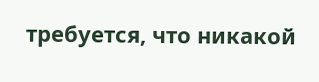требуется, что никакой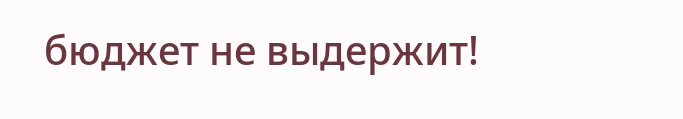бюджет не выдержит!